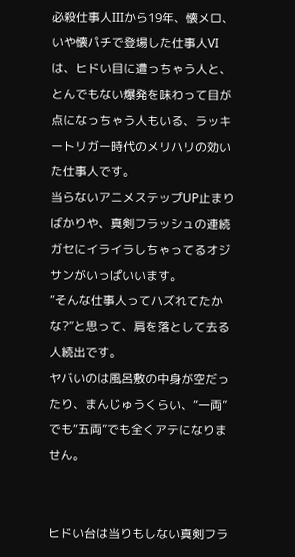必殺仕事人IIIから19年、懐メロ、いや懐パチで登場した仕事人VIは、ヒドい目に遭っちゃう人と、とんでもない爆発を味わって目が点になっちゃう人もいる、ラッキートリガー時代のメリハリの効いた仕事人です。
当らないアニメステップUP止まりばかりや、真剣フラッシュの連続ガセにイライラしちゃってるオジサンがいっぱいいます。
“そんな仕事人ってハズれてたかな?”と思って、肩を落として去る人続出です。
ヤバいのは風呂敷の中身が空だったり、まんじゅうくらい、“一両”でも“五両”でも全くアテになりません。


ヒドい台は当りもしない真剣フラ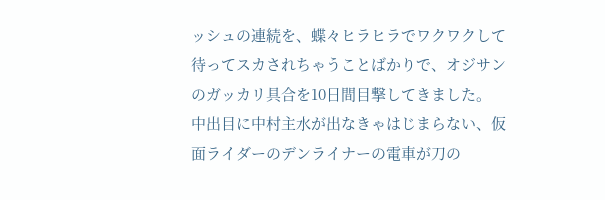ッシュの連続を、蝶々ヒラヒラでワクワクして待ってスカされちゃうことばかりで、オジサンのガッカリ具合を10日間目撃してきました。
中出目に中村主水が出なきゃはじまらない、仮面ライダーのデンライナーの電車が刀の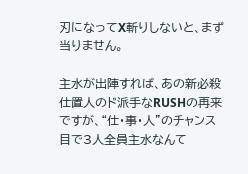刃になってX斬りしないと、まず当りません。

主水が出陣すれば、あの新必殺仕置人のド派手なRUSHの再来ですが、“仕・事・人”のチャンス目で3人全員主水なんて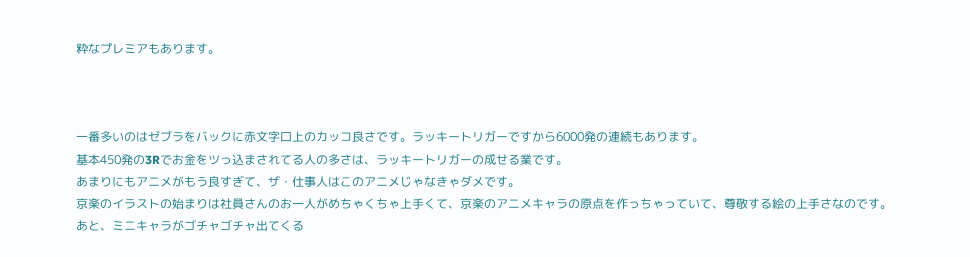粋なプレミアもあります。



一番多いのはゼブラをバックに赤文字口上のカッコ良さです。ラッキートリガーですから6000発の連続もあります。
基本450発の3Rでお金をツっ込まされてる人の多さは、ラッキートリガーの成せる業です。
あまりにもアニメがもう良すぎて、ザ・仕事人はこのアニメじゃなきゃダメです。
京楽のイラストの始まりは社員さんのお一人がめちゃくちゃ上手くて、京楽のアニメキャラの原点を作っちゃっていて、尊敬する絵の上手さなのです。
あと、ミニキャラがゴチャゴチャ出てくる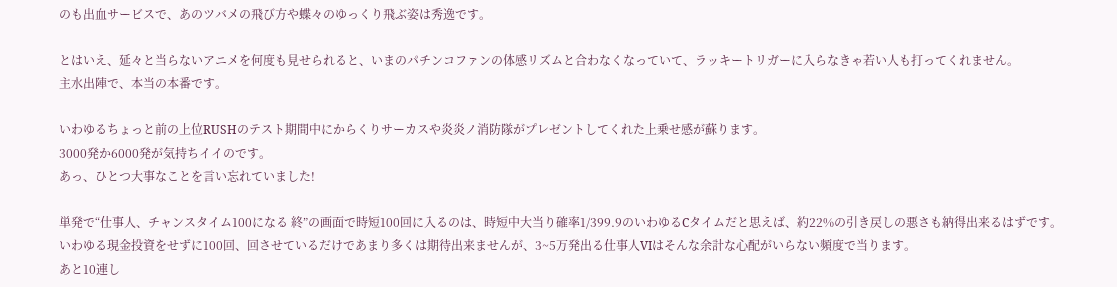のも出血サービスで、あのツバメの飛び方や蝶々のゆっくり飛ぶ姿は秀逸です。

とはいえ、延々と当らないアニメを何度も見せられると、いまのパチンコファンの体感リズムと合わなくなっていて、ラッキートリガーに入らなきゃ若い人も打ってくれません。
主水出陣で、本当の本番です。

いわゆるちょっと前の上位RUSHのテスト期間中にからくりサーカスや炎炎ノ消防隊がプレゼントしてくれた上乗せ感が蘇ります。
3000発か6000発が気持ちイイのです。
あっ、ひとつ大事なことを言い忘れていました!

単発で“仕事人、チャンスタイム100になる 終”の画面で時短100回に入るのは、時短中大当り確率1/399.9のいわゆるCタイムだと思えば、約22%の引き戻しの悪さも納得出来るはずです。
いわゆる現金投資をせずに100回、回させているだけであまり多くは期待出来ませんが、3~5万発出る仕事人VIはそんな余計な心配がいらない頻度で当ります。
あと10連し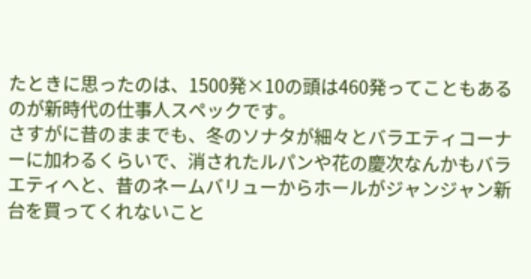たときに思ったのは、1500発×10の頭は460発ってこともあるのが新時代の仕事人スペックです。
さすがに昔のままでも、冬のソナタが細々とバラエティコーナーに加わるくらいで、消されたルパンや花の慶次なんかもバラエティへと、昔のネームバリューからホールがジャンジャン新台を買ってくれないこと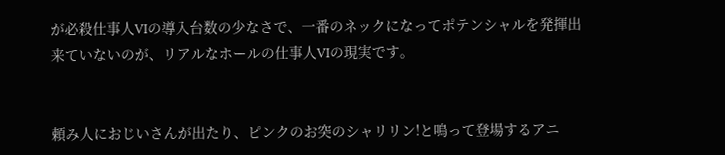が必殺仕事人VIの導入台数の少なさで、一番のネックになってポテンシャルを発揮出来ていないのが、リアルなホールの仕事人VIの現実です。


頼み人におじいさんが出たり、ピンクのお突のシャリリン!と鳴って登場するアニ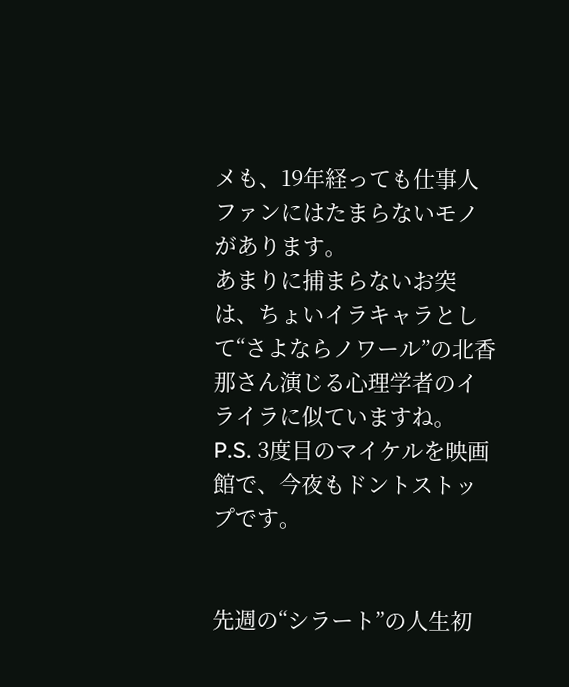メも、19年経っても仕事人ファンにはたまらないモノがあります。
あまりに捕まらないお突は、ちょいイラキャラとして“さよならノワール”の北香那さん演じる心理学者のイライラに似ていますね。
P.S. 3度目のマイケルを映画館で、今夜もドントストップです。


先週の“シラート”の人生初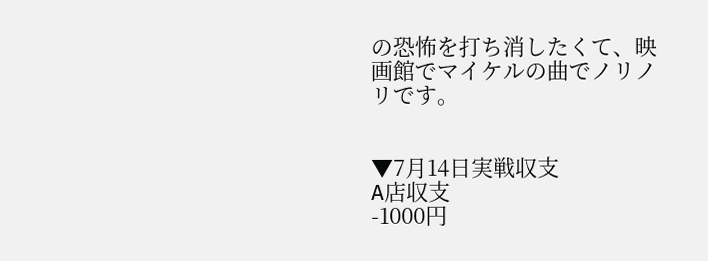の恐怖を打ち消したくて、映画館でマイケルの曲でノリノリです。


▼7月14日実戦収支
A店収支
-1000円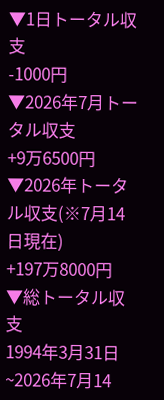▼1日トータル収支
-1000円
▼2026年7月トータル収支
+9万6500円
▼2026年トータル収支(※7月14日現在)
+197万8000円
▼総トータル収支
1994年3月31日~2026年7月14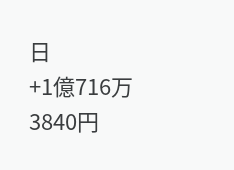日
+1億716万3840円